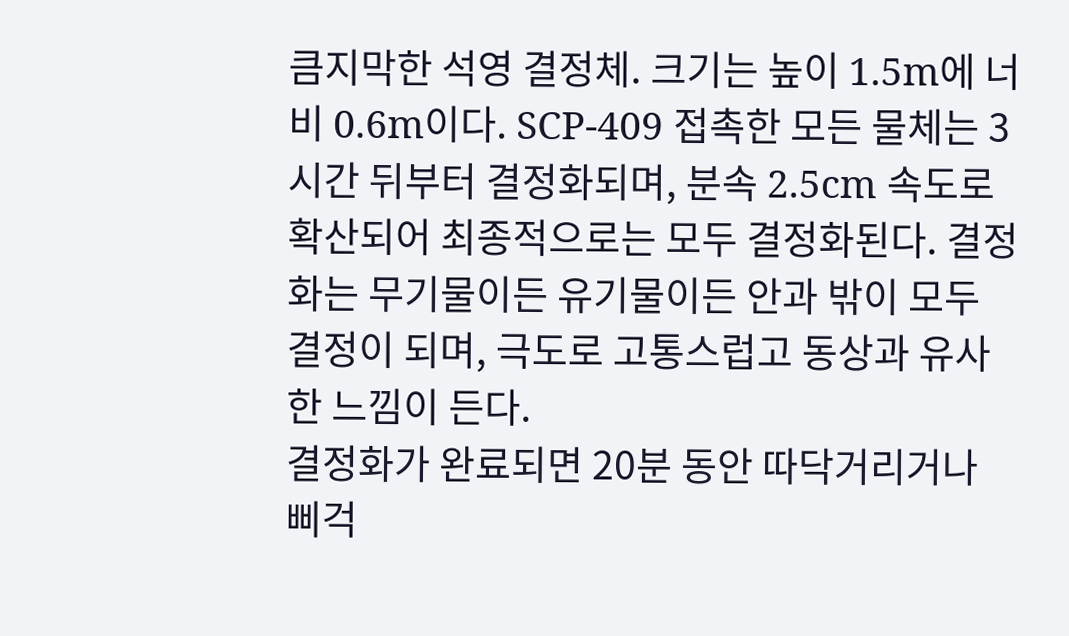큼지막한 석영 결정체. 크기는 높이 1.5m에 너비 0.6m이다. SCP-409 접촉한 모든 물체는 3시간 뒤부터 결정화되며, 분속 2.5cm 속도로 확산되어 최종적으로는 모두 결정화된다. 결정화는 무기물이든 유기물이든 안과 밖이 모두 결정이 되며, 극도로 고통스럽고 동상과 유사한 느낌이 든다.
결정화가 완료되면 20분 동안 따닥거리거나 삐걱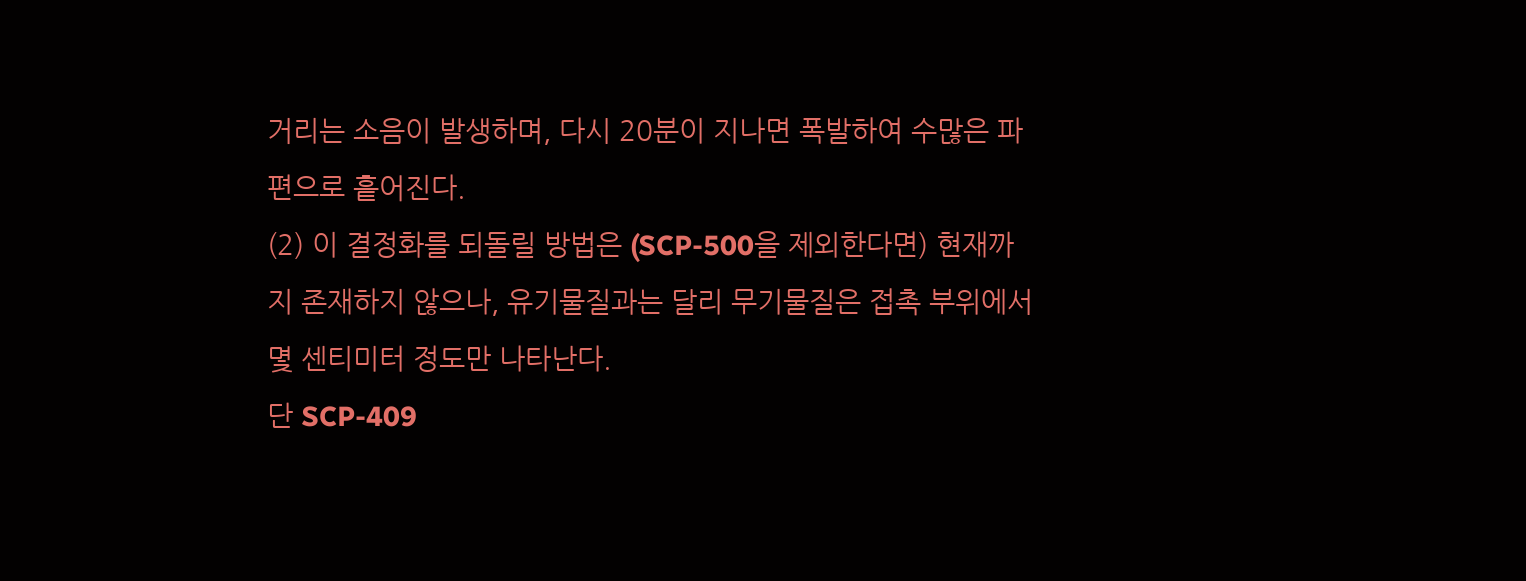거리는 소음이 발생하며, 다시 20분이 지나면 폭발하여 수많은 파편으로 흩어진다.
(2) 이 결정화를 되돌릴 방법은 (SCP-500을 제외한다면) 현재까지 존재하지 않으나, 유기물질과는 달리 무기물질은 접촉 부위에서 몇 센티미터 정도만 나타난다.
단 SCP-409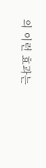의 이런 효과는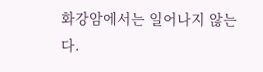화강암에서는 일어나지 않는다.